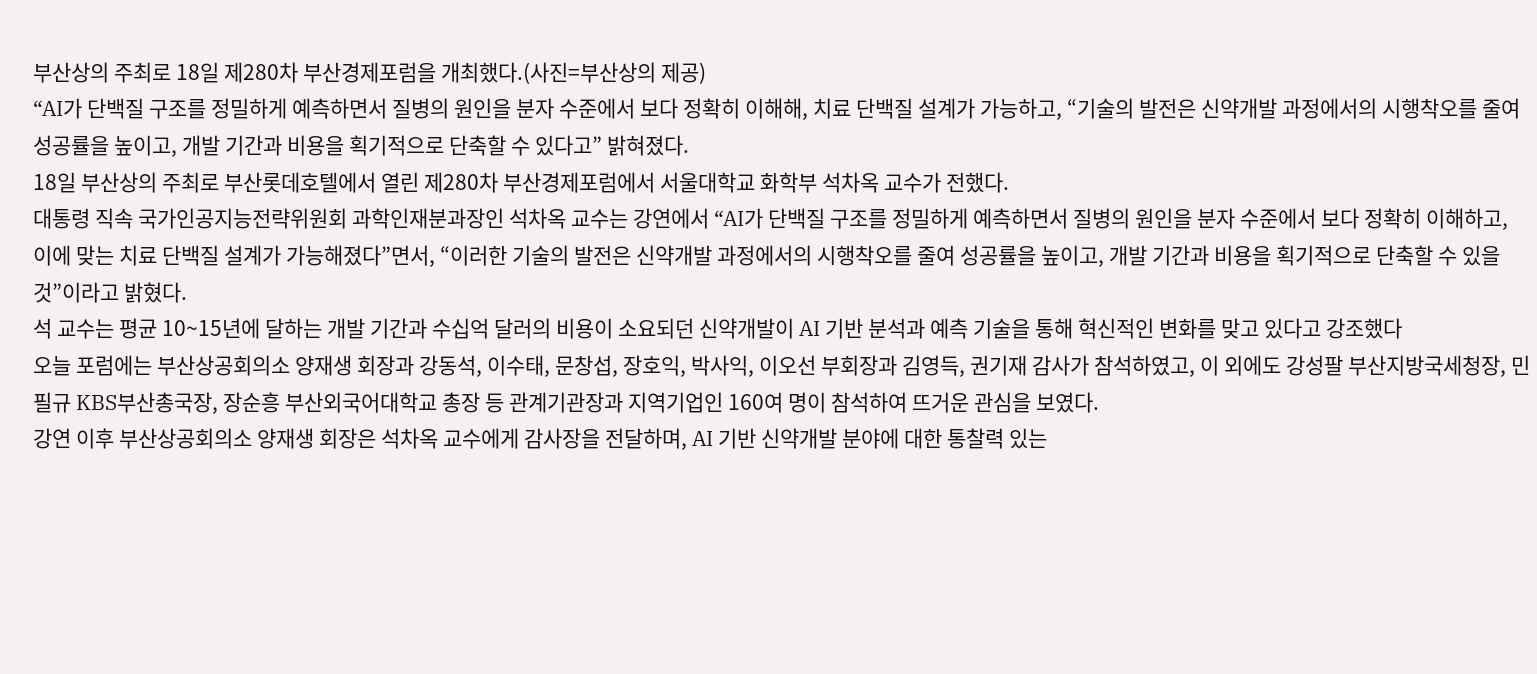부산상의 주최로 18일 제280차 부산경제포럼을 개최했다.(사진=부산상의 제공)
“AI가 단백질 구조를 정밀하게 예측하면서 질병의 원인을 분자 수준에서 보다 정확히 이해해, 치료 단백질 설계가 가능하고, “기술의 발전은 신약개발 과정에서의 시행착오를 줄여 성공률을 높이고, 개발 기간과 비용을 획기적으로 단축할 수 있다고” 밝혀졌다.
18일 부산상의 주최로 부산롯데호텔에서 열린 제280차 부산경제포럼에서 서울대학교 화학부 석차옥 교수가 전했다.
대통령 직속 국가인공지능전략위원회 과학인재분과장인 석차옥 교수는 강연에서 “AI가 단백질 구조를 정밀하게 예측하면서 질병의 원인을 분자 수준에서 보다 정확히 이해하고, 이에 맞는 치료 단백질 설계가 가능해졌다”면서, “이러한 기술의 발전은 신약개발 과정에서의 시행착오를 줄여 성공률을 높이고, 개발 기간과 비용을 획기적으로 단축할 수 있을 것”이라고 밝혔다.
석 교수는 평균 10~15년에 달하는 개발 기간과 수십억 달러의 비용이 소요되던 신약개발이 AI 기반 분석과 예측 기술을 통해 혁신적인 변화를 맞고 있다고 강조했다
오늘 포럼에는 부산상공회의소 양재생 회장과 강동석, 이수태, 문창섭, 장호익, 박사익, 이오선 부회장과 김영득, 권기재 감사가 참석하였고, 이 외에도 강성팔 부산지방국세청장, 민필규 KBS부산총국장, 장순흥 부산외국어대학교 총장 등 관계기관장과 지역기업인 160여 명이 참석하여 뜨거운 관심을 보였다.
강연 이후 부산상공회의소 양재생 회장은 석차옥 교수에게 감사장을 전달하며, AI 기반 신약개발 분야에 대한 통찰력 있는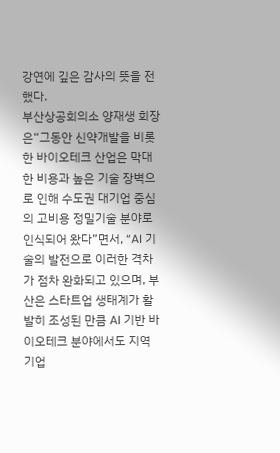강연에 깊은 감사의 뜻을 전했다.
부산상공회의소 양재생 회장은“그동안 신약개발을 비롯한 바이오테크 산업은 막대한 비용과 높은 기술 장벽으로 인해 수도권 대기업 중심의 고비용 정밀기술 분야로 인식되어 왔다”면서, “AI 기술의 발전으로 이러한 격차가 점차 완화되고 있으며, 부산은 스타트업 생태계가 활발히 조성된 만큼 AI 기반 바이오테크 분야에서도 지역 기업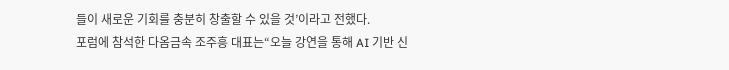들이 새로운 기회를 충분히 창출할 수 있을 것’이라고 전했다.
포럼에 참석한 다옴금속 조주흥 대표는“오늘 강연을 통해 AI 기반 신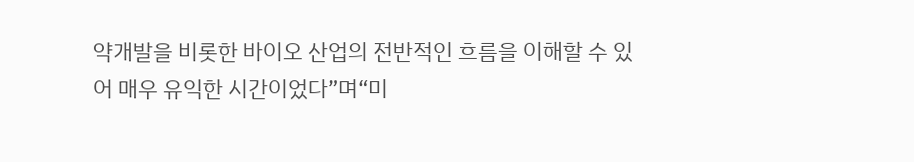약개발을 비롯한 바이오 산업의 전반적인 흐름을 이해할 수 있어 매우 유익한 시간이었다”며“미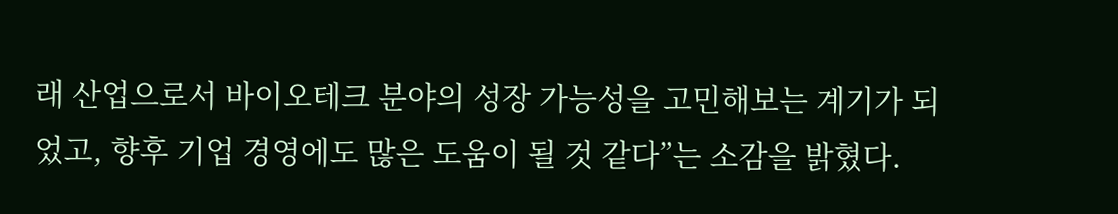래 산업으로서 바이오테크 분야의 성장 가능성을 고민해보는 계기가 되었고, 향후 기업 경영에도 많은 도움이 될 것 같다”는 소감을 밝혔다.